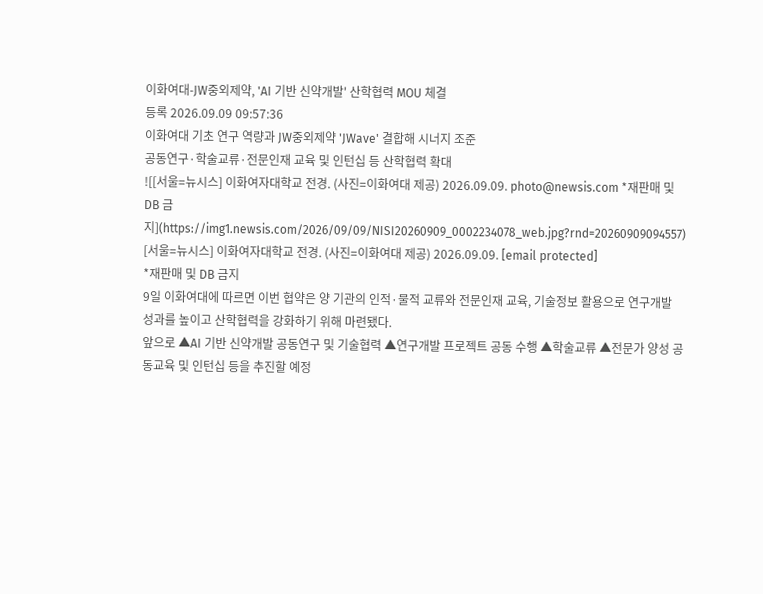이화여대-JW중외제약, 'AI 기반 신약개발' 산학협력 MOU 체결
등록 2026.09.09 09:57:36
이화여대 기초 연구 역량과 JW중외제약 'JWave' 결합해 시너지 조준
공동연구·학술교류·전문인재 교육 및 인턴십 등 산학협력 확대
![[서울=뉴시스] 이화여자대학교 전경. (사진=이화여대 제공) 2026.09.09. photo@newsis.com *재판매 및 DB 금지](https://img1.newsis.com/2026/09/09/NISI20260909_0002234078_web.jpg?rnd=20260909094557)
[서울=뉴시스] 이화여자대학교 전경. (사진=이화여대 제공) 2026.09.09. [email protected]
*재판매 및 DB 금지
9일 이화여대에 따르면 이번 협약은 양 기관의 인적·물적 교류와 전문인재 교육, 기술정보 활용으로 연구개발 성과를 높이고 산학협력을 강화하기 위해 마련됐다.
앞으로 ▲AI 기반 신약개발 공동연구 및 기술협력 ▲연구개발 프로젝트 공동 수행 ▲학술교류 ▲전문가 양성 공동교육 및 인턴십 등을 추진할 예정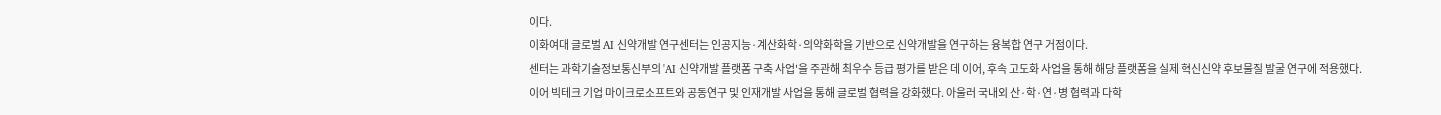이다.
이화여대 글로벌 AI 신약개발 연구센터는 인공지능·계산화학·의약화학을 기반으로 신약개발을 연구하는 융복합 연구 거점이다.
센터는 과학기술정보통신부의 'AI 신약개발 플랫폼 구축 사업'을 주관해 최우수 등급 평가를 받은 데 이어, 후속 고도화 사업을 통해 해당 플랫폼을 실제 혁신신약 후보물질 발굴 연구에 적용했다.
이어 빅테크 기업 마이크로소프트와 공동연구 및 인재개발 사업을 통해 글로벌 협력을 강화했다. 아울러 국내외 산·학·연·병 협력과 다학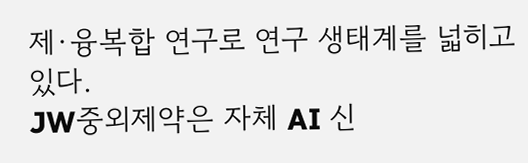제·융복합 연구로 연구 생태계를 넓히고 있다.
JW중외제약은 자체 AI 신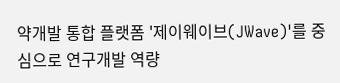약개발 통합 플랫폼 '제이웨이브(JWave)'를 중심으로 연구개발 역량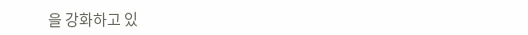을 강화하고 있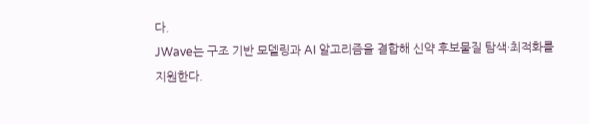다.
JWave는 구조 기반 모델링과 AI 알고리즘을 결합해 신약 후보물질 탐색·최적화를 지원한다.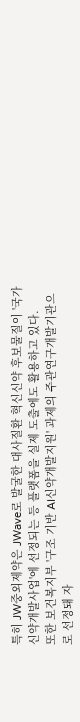특히 JW중외제약은 JWave로 발굴한 대사질환 혁신신약 후보물질이 '국가신약개발사업'에 선정되는 등 플랫폼을 실제 도출에도 활용하고 있다.
또한 보건복지부 '구조 기반 AI신약개발지원' 과제의 주관연구개발기관으로 선정돼 자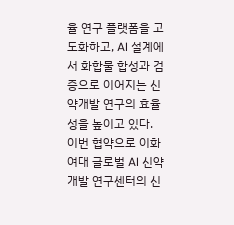율 연구 플랫폼을 고도화하고, AI 설계에서 화합물 합성과 검증으로 이어지는 신약개발 연구의 효율성을 높이고 있다.
이번 협약으로 이화여대 글로벌 AI 신약개발 연구센터의 신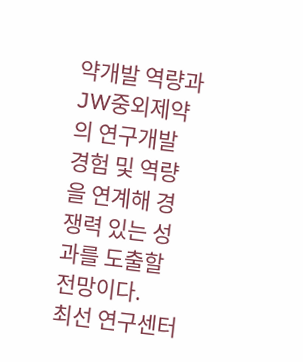약개발 역량과 JW중외제약의 연구개발 경험 및 역량을 연계해 경쟁력 있는 성과를 도출할 전망이다.
최선 연구센터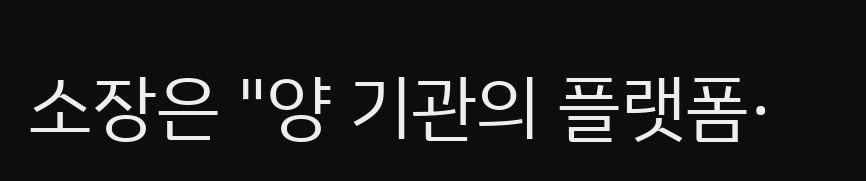소장은 "양 기관의 플랫폼·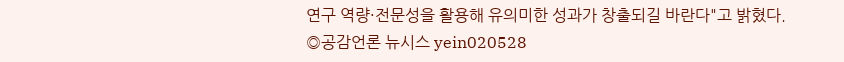연구 역량·전문성을 활용해 유의미한 성과가 창출되길 바란다"고 밝혔다.
◎공감언론 뉴시스 yein020528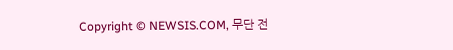Copyright © NEWSIS.COM, 무단 전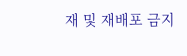재 및 재배포 금지